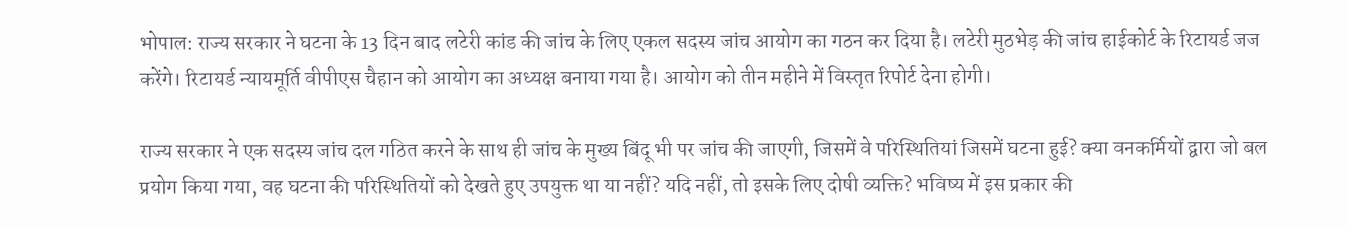भोपाल: राज्य सरकार ने घटना के 13 दिन बाद लटेरी कांड की जांच के लिए एकल सदस्य जांच आयोग का गठन कर दिया है। लटेरी मुठभेड़ की जांच हाईकोर्ट के रिटायर्ड जज करेंगे। रिटायर्ड न्यायमूर्ति वीपीएस चैहान को आयोग का अध्यक्ष बनाया गया है। आयोग को तीन महीने में विस्तृत रिपोर्ट देना होगी।

राज्य सरकार ने एक सदस्य जांच दल गठित करने के साथ ही जांच के मुख्य बिंदू भी पर जांच की जाएगी, जिसमें वे परिस्थितियां जिसमें घटना हुई? क्या वनकर्मियों द्वारा जो बल प्रयोग किया गया, वह घटना की परिस्थितियों को देखते हुए उपयुक्त था या नहीं? यदि नहीं, तो इसके लिए दोषी व्यक्ति? भविष्य में इस प्रकार की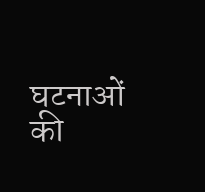घटनाओं की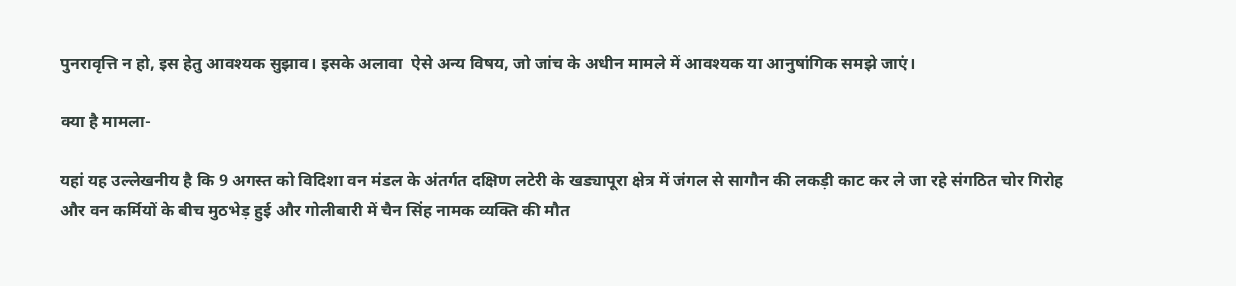पुनरावृत्ति न हो, इस हेतु आवश्यक सुझाव। इसके अलावा  ऐसे अन्य विषय, जो जांच के अधीन मामले में आवश्यक या आनुषांगिक समझे जाएं।

क्या है मामला-

यहां यह उल्लेखनीय है कि 9 अगस्त को विदिशा वन मंडल के अंतर्गत दक्षिण लटेरी के खड्यापूरा क्षेत्र में जंगल से सागौन की लकड़ी काट कर ले जा रहे संगठित चोर गिरोह और वन कर्मियों के बीच मुठभेड़ हुई और गोलीबारी में चैन सिंह नामक व्यक्ति की मौत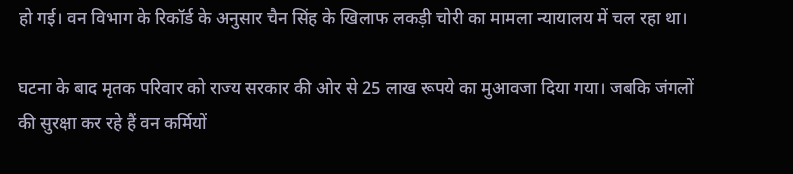हो गई। वन विभाग के रिकॉर्ड के अनुसार चैन सिंह के खिलाफ लकड़ी चोरी का मामला न्यायालय में चल रहा था।

घटना के बाद मृतक परिवार को राज्य सरकार की ओर से 25 लाख रूपये का मुआवजा दिया गया। जबकि जंगलों की सुरक्षा कर रहे हैं वन कर्मियों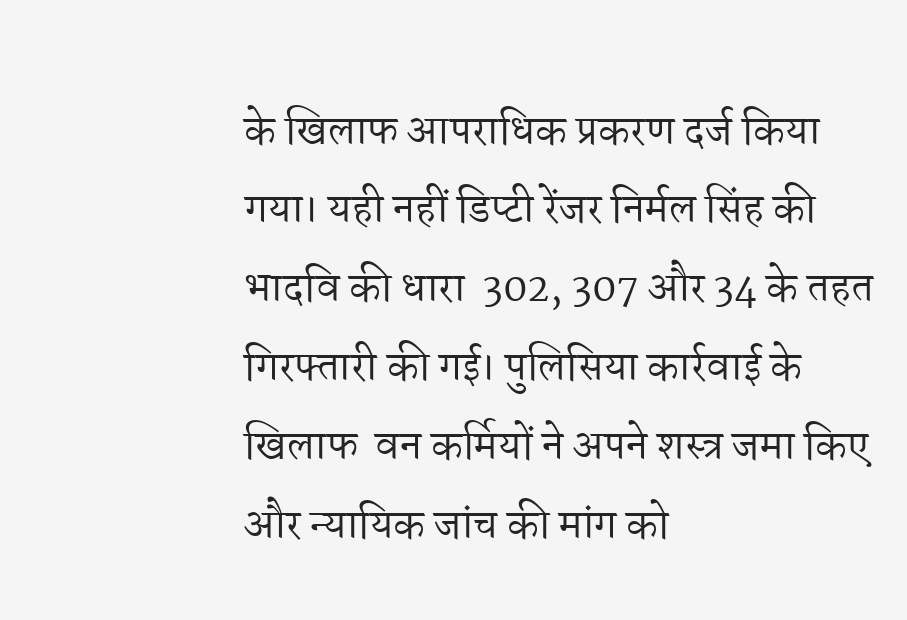के खिलाफ आपराधिक प्रकरण दर्ज किया गया। यही नहीं डिप्टी रेंजर निर्मल सिंह की भादवि की धारा  302, 307 और 34 के तहत गिरफ्तारी की गई। पुलिसिया कार्रवाई के खिलाफ  वन कर्मियों ने अपने शस्त्र जमा किए और न्यायिक जांच की मांग को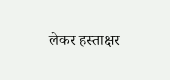लेकर हस्ताक्षर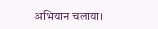अभियान चलाया।